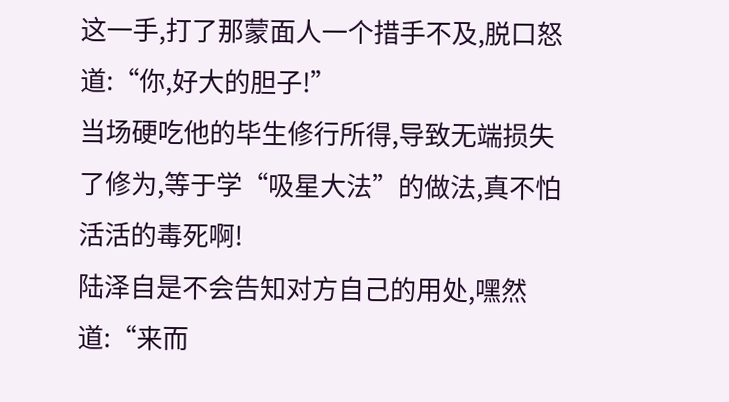这一手,打了那蒙面人一个措手不及,脱口怒道:“你,好大的胆子!”
当场硬吃他的毕生修行所得,导致无端损失了修为,等于学“吸星大法”的做法,真不怕活活的毒死啊!
陆泽自是不会告知对方自己的用处,嘿然道:“来而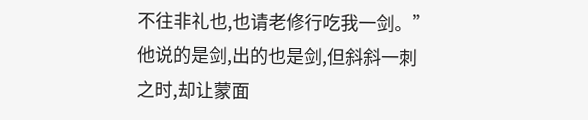不往非礼也,也请老修行吃我一剑。”
他说的是剑,出的也是剑,但斜斜一刺之时,却让蒙面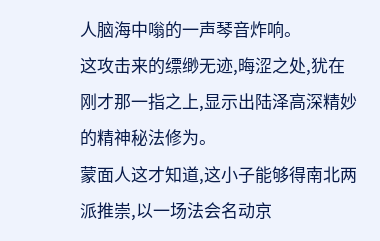人脑海中嗡的一声琴音炸响。
这攻击来的缥缈无迹,晦涩之处,犹在刚才那一指之上,显示出陆泽高深精妙的精神秘法修为。
蒙面人这才知道,这小子能够得南北两派推崇,以一场法会名动京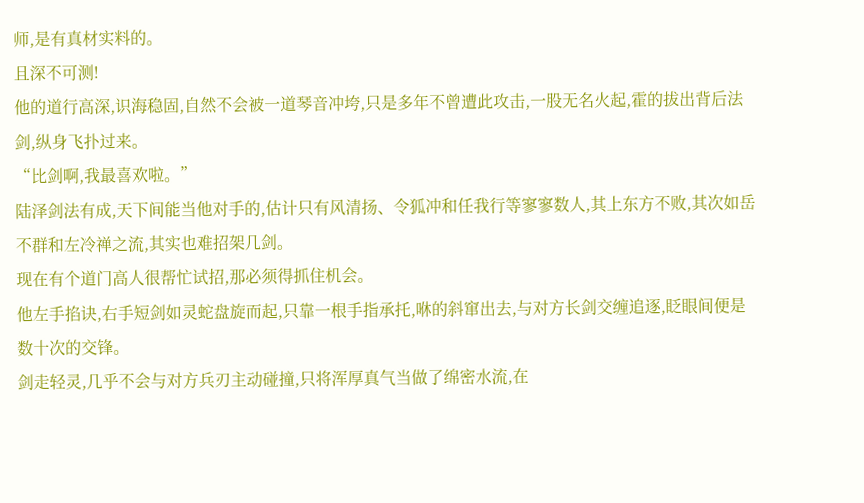师,是有真材实料的。
且深不可测!
他的道行高深,识海稳固,自然不会被一道琴音冲垮,只是多年不曾遭此攻击,一股无名火起,霍的拔出背后法剑,纵身飞扑过来。
“比剑啊,我最喜欢啦。”
陆泽剑法有成,天下间能当他对手的,估计只有风清扬、令狐冲和任我行等寥寥数人,其上东方不败,其次如岳不群和左冷禅之流,其实也难招架几剑。
现在有个道门高人很帮忙试招,那必须得抓住机会。
他左手掐诀,右手短剑如灵蛇盘旋而起,只靠一根手指承托,咻的斜窜出去,与对方长剑交缠追逐,眨眼间便是数十次的交锋。
剑走轻灵,几乎不会与对方兵刃主动碰撞,只将浑厚真气当做了绵密水流,在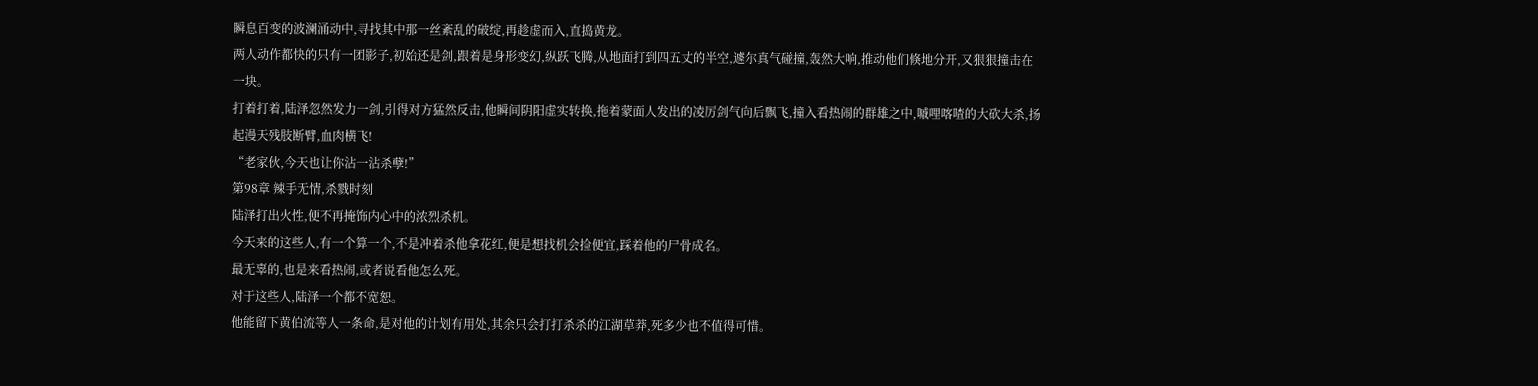瞬息百变的波澜涌动中,寻找其中那一丝紊乱的破绽,再趁虚而入,直捣黄龙。
两人动作都快的只有一团影子,初始还是剑,跟着是身形变幻,纵跃飞腾,从地面打到四五丈的半空,遽尔真气碰撞,轰然大响,推动他们倏地分开,又狠狠撞击在一块。
打着打着,陆泽忽然发力一剑,引得对方猛然反击,他瞬间阴阳虚实转换,拖着蒙面人发出的凌厉剑气向后飘飞,撞入看热闹的群雄之中,嘁哩喀喳的大砍大杀,扬起漫天残肢断臂,血肉横飞!
“老家伙,今天也让你沾一沾杀孽!”
第98章 辣手无情,杀戮时刻
陆泽打出火性,便不再掩饰内心中的浓烈杀机。
今天来的这些人,有一个算一个,不是冲着杀他拿花红,便是想找机会捡便宜,踩着他的尸骨成名。
最无辜的,也是来看热闹,或者说看他怎么死。
对于这些人,陆泽一个都不宽恕。
他能留下黄伯流等人一条命,是对他的计划有用处,其余只会打打杀杀的江湖草莽,死多少也不值得可惜。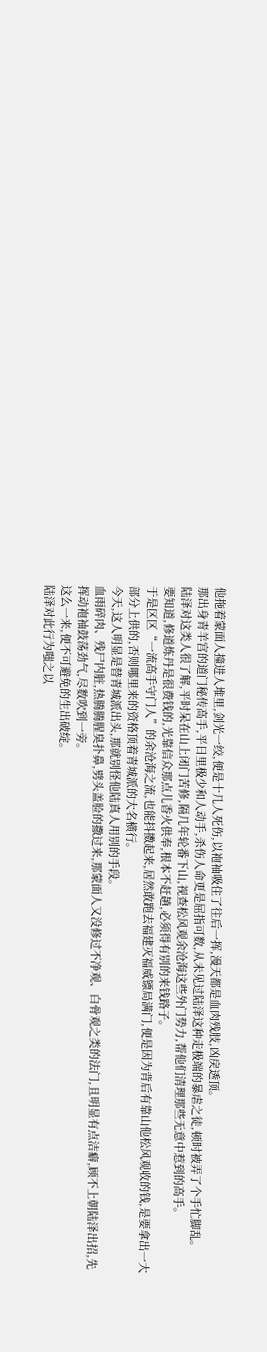他拖着蒙面人撞进人堆里,剑光一绞,便是十几人死伤,以袍袖吸住了往后一挥,漫天都是血肉残肢,凶戾透顶。
那出身青羊宫的道门秘传高手,平日里极少和人动手,杀伤人命更是屈指可数,从未见过陆泽这种走极端的暴虐之徒,顿时被弄了个手忙脚乱。
陆泽对这类人很了解,平时呆在山上闭门苦修,隔几年轮番下山,视查松风观余沧海这些外门势力,帮他们清理那些无意中惹到的高手。
要知道,修道炼丹是很费钱的,光靠信众那点儿香火供奉,根本不赶趟,必须得有别的来钱路子。
于是区区“一流高手守门人”的余沧海之流,也能抖擞起来,居然敢跑去福建灭福威镖局满门,便是因为背后有靠山他松风观收的钱,是要拿出一大部分上供的,否则哪里来的资格顶着青城派的大名横行。
今天,这人明显是替青城派出头,那就别怪他陆真人用别的手段。
血雨碎肉、残尸内脏,热腾腾腥臭扑鼻,劈头盖脸的撒过来,那蒙面人又没修过不净观、白骨观之类的法门,且明显有点洁癖,顾不上朝陆泽出招,先挥动袍袖鼓荡劲气,尽数吹到一旁。
这么一来,便不可避免的生出破绽。
陆泽对此行为嗤之以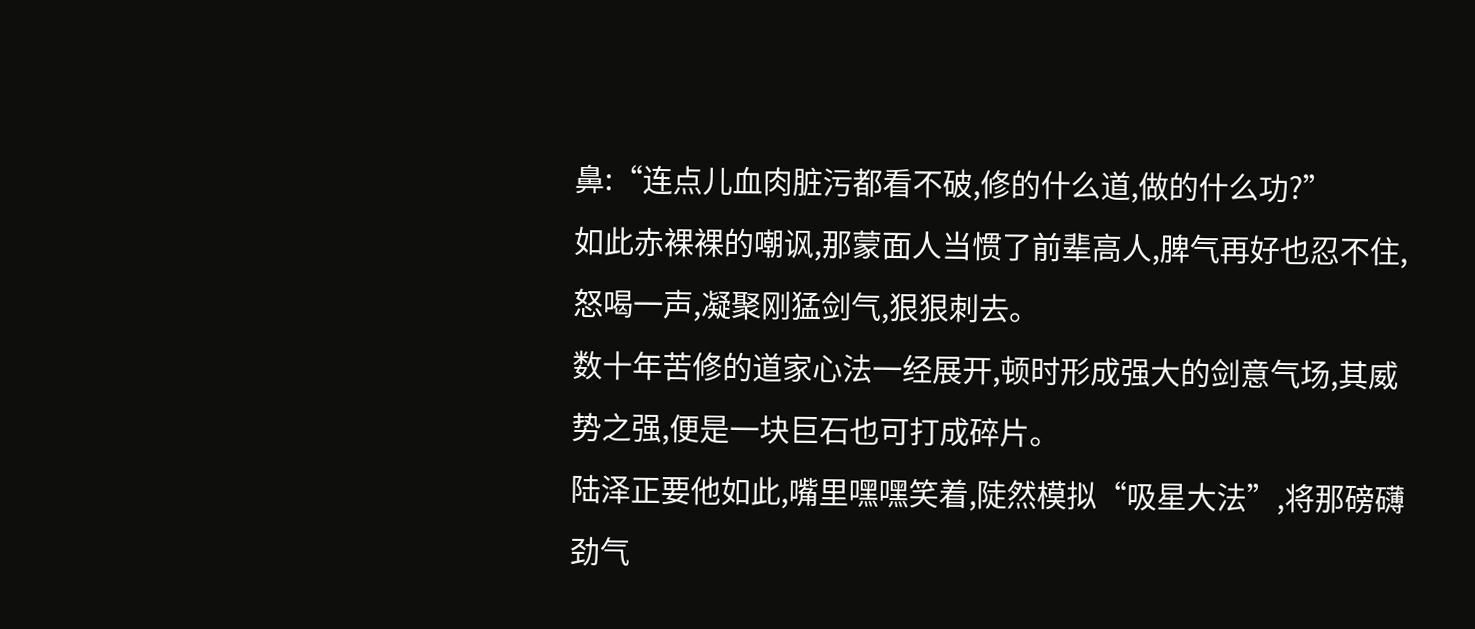鼻:“连点儿血肉脏污都看不破,修的什么道,做的什么功?”
如此赤裸裸的嘲讽,那蒙面人当惯了前辈高人,脾气再好也忍不住,怒喝一声,凝聚刚猛剑气,狠狠刺去。
数十年苦修的道家心法一经展开,顿时形成强大的剑意气场,其威势之强,便是一块巨石也可打成碎片。
陆泽正要他如此,嘴里嘿嘿笑着,陡然模拟“吸星大法”,将那磅礴劲气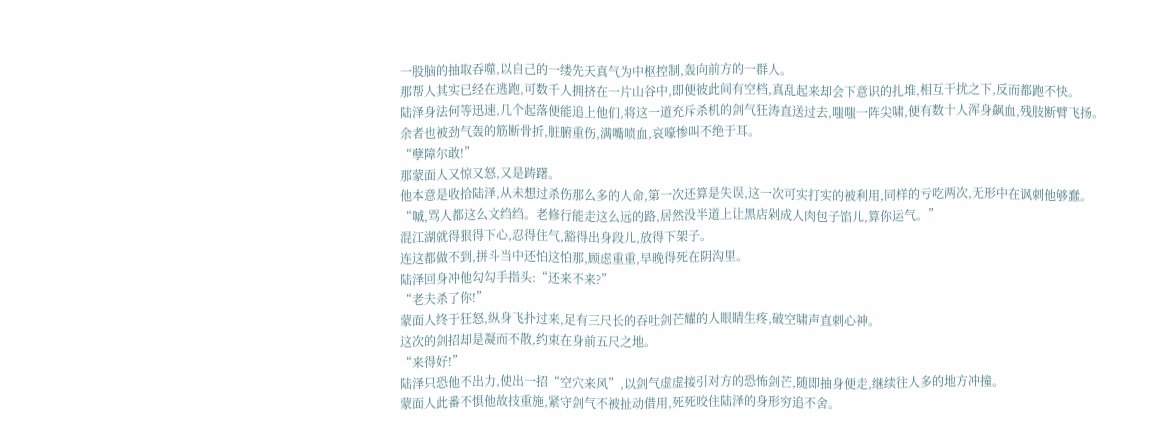一股脑的抽取吞噬,以自己的一缕先天真气为中枢控制,轰向前方的一群人。
那帮人其实已经在逃跑,可数千人拥挤在一片山谷中,即便彼此间有空档,真乱起来却会下意识的扎堆,相互干扰之下,反而都跑不快。
陆泽身法何等迅速,几个起落便能追上他们,将这一道充斥杀机的剑气狂涛直送过去,嗤嗤一阵尖啸,便有数十人浑身飙血,残肢断臂飞扬。
余者也被劲气轰的筋断骨折,脏腑重伤,满嘴喷血,哀嚎惨叫不绝于耳。
“孽障尔敢!”
那蒙面人又惊又怒,又是踌躇。
他本意是收拾陆泽,从未想过杀伤那么多的人命,第一次还算是失误,这一次可实打实的被利用,同样的亏吃两次,无形中在讽刺他够蠢。
“嘁,骂人都这么文绉绉。老修行能走这么远的路,居然没半道上让黑店剁成人肉包子馅儿,算你运气。”
混江湖就得狠得下心,忍得住气,豁得出身段儿,放得下架子。
连这都做不到,拼斗当中还怕这怕那,顾虑重重,早晚得死在阴沟里。
陆泽回身冲他勾勾手指头:“还来不来?”
“老夫杀了你!”
蒙面人终于狂怒,纵身飞扑过来,足有三尺长的吞吐剑芒耀的人眼睛生疼,破空啸声直刺心神。
这次的剑招却是凝而不散,约束在身前五尺之地。
“来得好!”
陆泽只恐他不出力,使出一招“空穴来风”,以剑气虚虚接引对方的恐怖剑芒,随即抽身便走,继续往人多的地方冲撞。
蒙面人此番不惧他故技重施,紧守剑气不被扯动借用,死死咬住陆泽的身形穷追不舍。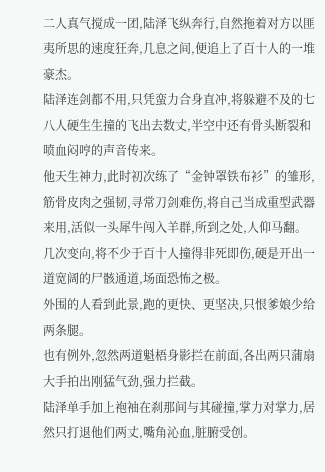二人真气搅成一团,陆泽飞纵奔行,自然拖着对方以匪夷所思的速度狂奔,几息之间,便追上了百十人的一堆豪杰。
陆泽连剑都不用,只凭蛮力合身直冲,将躲避不及的七八人硬生生撞的飞出去数丈,半空中还有骨头断裂和喷血闷哼的声音传来。
他天生神力,此时初次练了“金钟罩铁布衫”的雏形,筋骨皮肉之强韧,寻常刀剑难伤,将自己当成重型武器来用,活似一头犀牛闯入羊群,所到之处,人仰马翻。
几次变向,将不少于百十人撞得非死即伤,硬是开出一道宽阔的尸骸通道,场面恐怖之极。
外围的人看到此景,跑的更快、更坚决,只恨爹娘少给两条腿。
也有例外,忽然两道魁梧身影拦在前面,各出两只蒲扇大手拍出刚猛气劲,强力拦截。
陆泽单手加上袍袖在刹那间与其碰撞,掌力对掌力,居然只打退他们两丈,嘴角沁血,脏腑受创。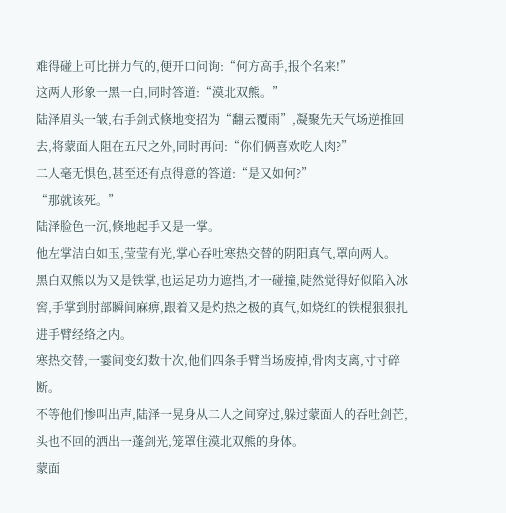难得碰上可比拼力气的,便开口问询:“何方高手,报个名来!”
这两人形象一黑一白,同时答道:“漠北双熊。”
陆泽眉头一皱,右手剑式倏地变招为“翻云覆雨”,凝聚先天气场逆推回去,将蒙面人阻在五尺之外,同时再问:“你们俩喜欢吃人肉?”
二人毫无惧色,甚至还有点得意的答道:“是又如何?”
“那就该死。”
陆泽脸色一沉,倏地起手又是一掌。
他左掌洁白如玉,莹莹有光,掌心吞吐寒热交替的阴阳真气,罩向两人。
黑白双熊以为又是铁掌,也运足功力遮挡,才一碰撞,陡然觉得好似陷入冰窖,手掌到肘部瞬间麻痹,跟着又是灼热之极的真气,如烧红的铁棍狠狠扎进手臂经络之内。
寒热交替,一霎间变幻数十次,他们四条手臂当场废掉,骨肉支离,寸寸碎断。
不等他们惨叫出声,陆泽一晃身从二人之间穿过,躲过蒙面人的吞吐剑芒,头也不回的洒出一蓬剑光,笼罩住漠北双熊的身体。
蒙面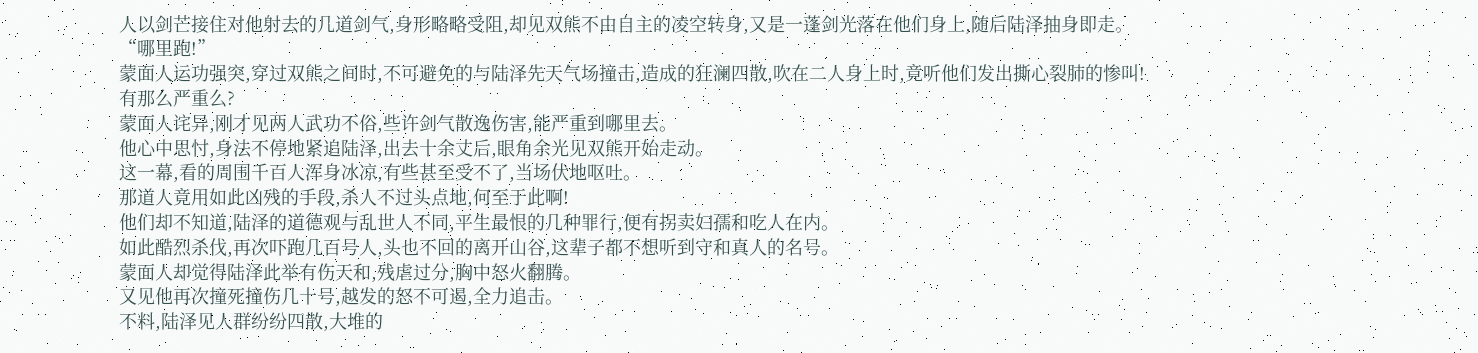人以剑芒接住对他射去的几道剑气,身形略略受阻,却见双熊不由自主的凌空转身,又是一蓬剑光落在他们身上,随后陆泽抽身即走。
“哪里跑!”
蒙面人运功强突,穿过双熊之间时,不可避免的与陆泽先天气场撞击,造成的狂澜四散,吹在二人身上时,竟听他们发出撕心裂肺的惨叫!
有那么严重么?
蒙面人诧异,刚才见两人武功不俗,些许剑气散逸伤害,能严重到哪里去。
他心中思忖,身法不停地紧追陆泽,出去十余丈后,眼角余光见双熊开始走动。
这一幕,看的周围千百人浑身冰凉,有些甚至受不了,当场伏地呕吐。
那道人竟用如此凶残的手段,杀人不过头点地,何至于此啊!
他们却不知道,陆泽的道德观与乱世人不同,平生最恨的几种罪行,便有拐卖妇孺和吃人在内。
如此酷烈杀伐,再次吓跑几百号人,头也不回的离开山谷,这辈子都不想听到守和真人的名号。
蒙面人却觉得陆泽此举有伤天和,残虐过分,胸中怒火翻腾。
又见他再次撞死撞伤几十号,越发的怒不可遏,全力追击。
不料,陆泽见人群纷纷四散,大堆的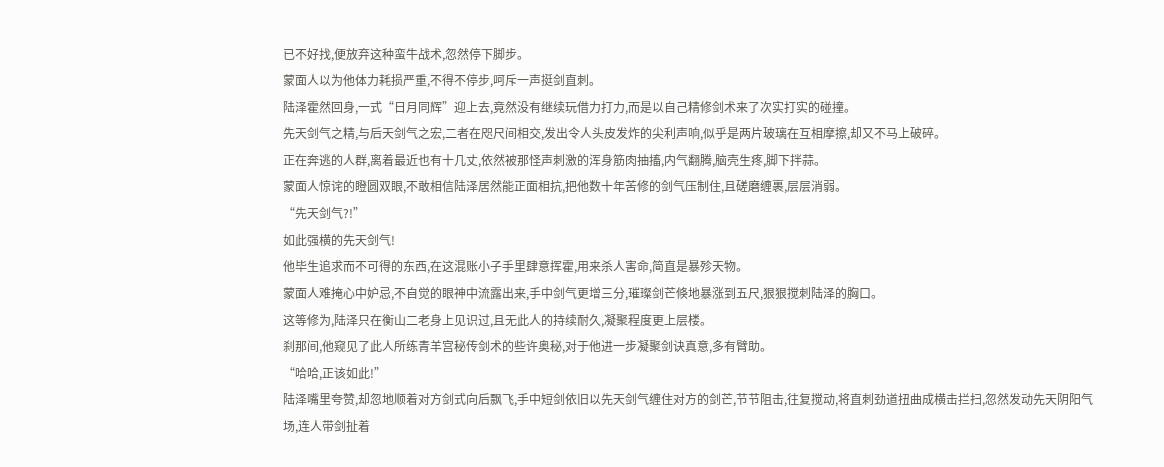已不好找,便放弃这种蛮牛战术,忽然停下脚步。
蒙面人以为他体力耗损严重,不得不停步,呵斥一声挺剑直刺。
陆泽霍然回身,一式“日月同辉”迎上去,竟然没有继续玩借力打力,而是以自己精修剑术来了次实打实的碰撞。
先天剑气之精,与后天剑气之宏,二者在咫尺间相交,发出令人头皮发炸的尖利声响,似乎是两片玻璃在互相摩擦,却又不马上破碎。
正在奔逃的人群,离着最近也有十几丈,依然被那怪声刺激的浑身筋肉抽搐,内气翻腾,脑壳生疼,脚下拌蒜。
蒙面人惊诧的瞪圆双眼,不敢相信陆泽居然能正面相抗,把他数十年苦修的剑气压制住,且磋磨缠裹,层层消弱。
“先天剑气?!”
如此强横的先天剑气!
他毕生追求而不可得的东西,在这混账小子手里肆意挥霍,用来杀人害命,简直是暴殄天物。
蒙面人难掩心中妒忌,不自觉的眼神中流露出来,手中剑气更增三分,璀璨剑芒倏地暴涨到五尺,狠狠搅刺陆泽的胸口。
这等修为,陆泽只在衡山二老身上见识过,且无此人的持续耐久,凝聚程度更上层楼。
刹那间,他窥见了此人所练青羊宫秘传剑术的些许奥秘,对于他进一步凝聚剑诀真意,多有臂助。
“哈哈,正该如此!”
陆泽嘴里夸赞,却忽地顺着对方剑式向后飘飞,手中短剑依旧以先天剑气缠住对方的剑芒,节节阻击,往复搅动,将直刺劲道扭曲成横击拦扫,忽然发动先天阴阳气场,连人带剑扯着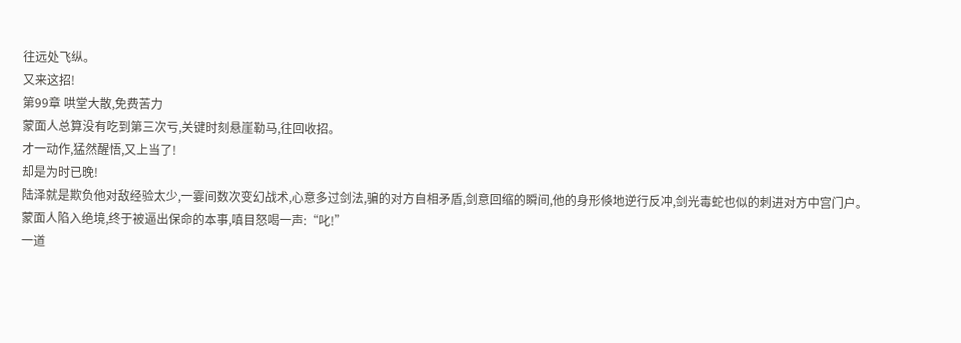往远处飞纵。
又来这招!
第99章 哄堂大散,免费苦力
蒙面人总算没有吃到第三次亏,关键时刻悬崖勒马,往回收招。
才一动作,猛然醒悟,又上当了!
却是为时已晚!
陆泽就是欺负他对敌经验太少,一霎间数次变幻战术,心意多过剑法,骗的对方自相矛盾,剑意回缩的瞬间,他的身形倏地逆行反冲,剑光毒蛇也似的刺进对方中宫门户。
蒙面人陷入绝境,终于被逼出保命的本事,嗔目怒喝一声:“叱!”
一道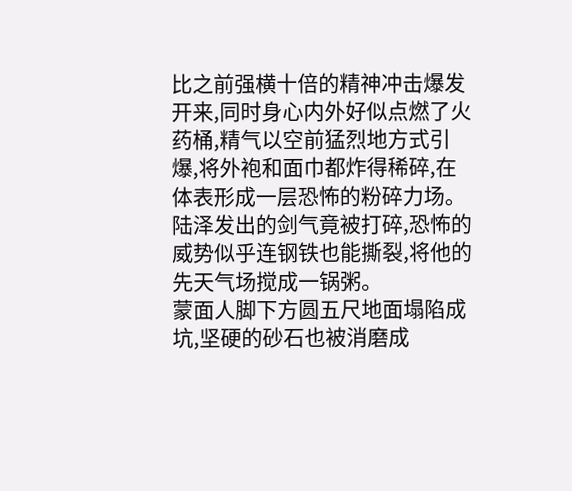比之前强横十倍的精神冲击爆发开来,同时身心内外好似点燃了火药桶,精气以空前猛烈地方式引爆,将外袍和面巾都炸得稀碎,在体表形成一层恐怖的粉碎力场。
陆泽发出的剑气竟被打碎,恐怖的威势似乎连钢铁也能撕裂,将他的先天气场搅成一锅粥。
蒙面人脚下方圆五尺地面塌陷成坑,坚硬的砂石也被消磨成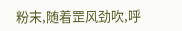粉末,随着罡风劲吹,呼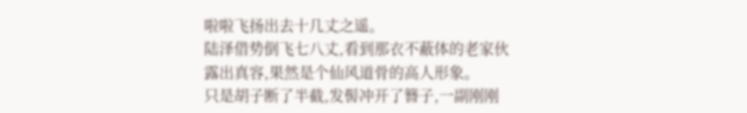啦啦飞扬出去十几丈之遥。
陆泽借势倒飞七八丈,看到那衣不蔽体的老家伙露出真容,果然是个仙风道骨的高人形象。
只是胡子断了半截,发髻冲开了簪子,一副刚刚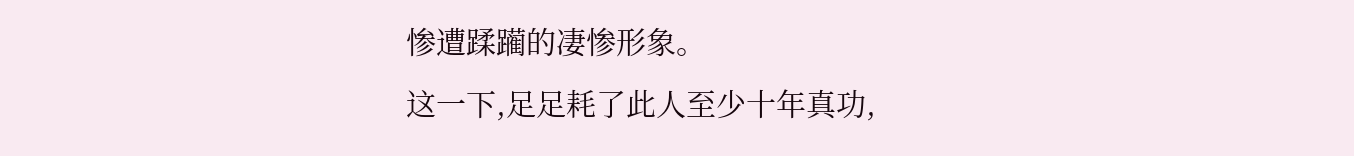惨遭蹂躏的凄惨形象。
这一下,足足耗了此人至少十年真功,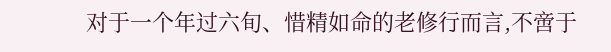对于一个年过六旬、惜精如命的老修行而言,不啻于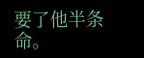要了他半条命。